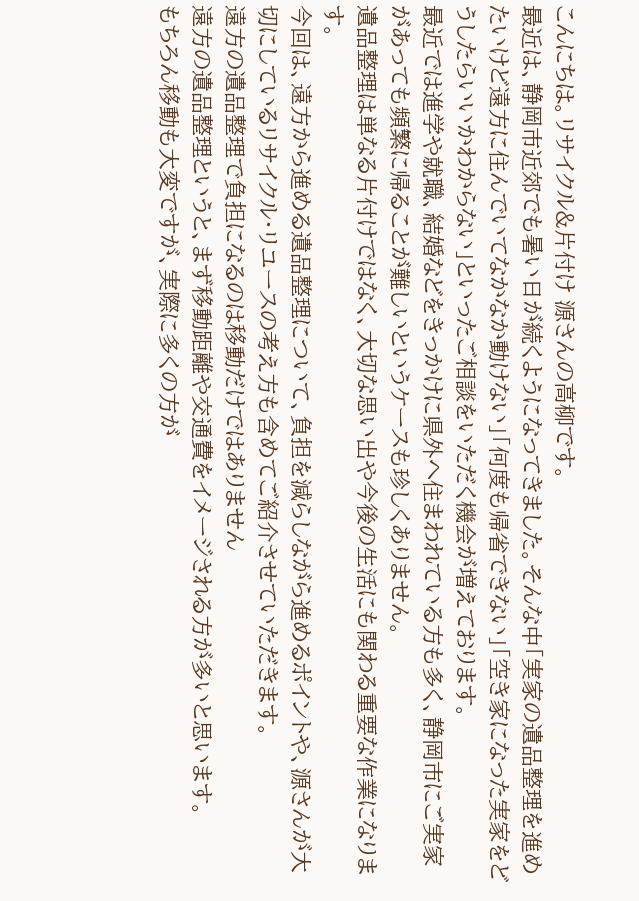こんにちは。リサイクル&片付け 源さんの高柳です。
最近は、静岡市近郊でも暑い日が続くようになってきました。そんな中「実家の遺品整理を進めたいけど遠方に住んでいてなかなか動けない」「何度も帰省できない」「空き家になった実家をどうしたらいいかわからない」といったご相談をいただく機会が増えております。
最近では進学や就職、結婚などをきっかけに県外へ住まわれている方も多く、静岡市にご実家があっても頻繁に帰ることが難しいというケースも珍しくありません。
遺品整理は単なる片付けではなく、大切な思い出や今後の生活にも関わる重要な作業になります。
今回は、遠方から進める遺品整理について、負担を減らしながら進めるポイントや、源さんが大切にしているリサイクル・リユースの考え方も含めてご紹介させていただきます。
遠方の遺品整理で負担になるのは移動だけではありません
遠方の遺品整理というと、まず移動距離や交通費をイメージされる方が多いと思います。
もちろん移動も大変ですが、実際に多くの方が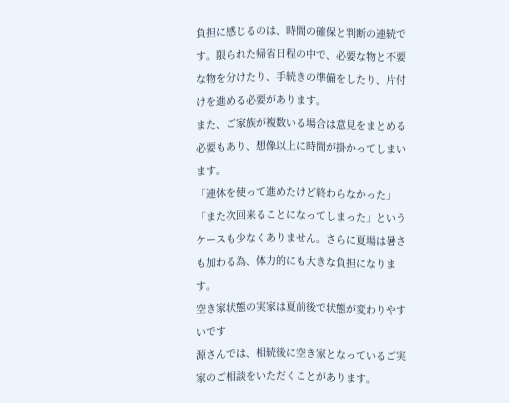負担に感じるのは、時間の確保と判断の連続です。限られた帰省日程の中で、必要な物と不要な物を分けたり、手続きの準備をしたり、片付けを進める必要があります。
また、ご家族が複数いる場合は意見をまとめる必要もあり、想像以上に時間が掛かってしまいます。
「連休を使って進めたけど終わらなかった」「また次回来ることになってしまった」というケースも少なくありません。さらに夏場は暑さも加わる為、体力的にも大きな負担になります。
空き家状態の実家は夏前後で状態が変わりやすいです
源さんでは、相続後に空き家となっているご実家のご相談をいただくことがあります。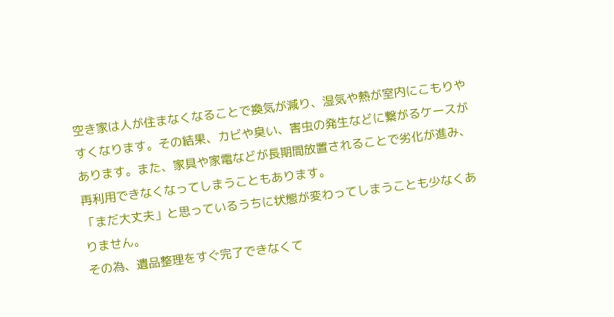空き家は人が住まなくなることで換気が減り、湿気や熱が室内にこもりやすくなります。その結果、カビや臭い、害虫の発生などに繋がるケースがあります。また、家具や家電などが長期間放置されることで劣化が進み、再利用できなくなってしまうこともあります。
「まだ大丈夫」と思っているうちに状態が変わってしまうことも少なくありません。
その為、遺品整理をすぐ完了できなくて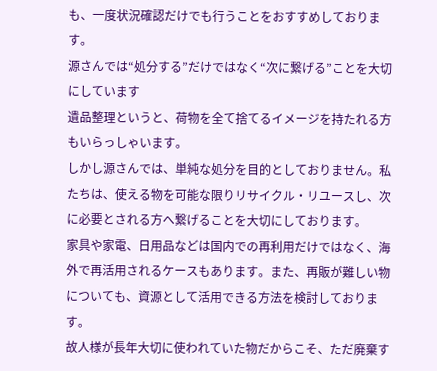も、一度状況確認だけでも行うことをおすすめしております。
源さんでは“処分する”だけではなく“次に繋げる”ことを大切にしています
遺品整理というと、荷物を全て捨てるイメージを持たれる方もいらっしゃいます。
しかし源さんでは、単純な処分を目的としておりません。私たちは、使える物を可能な限りリサイクル・リユースし、次に必要とされる方へ繋げることを大切にしております。
家具や家電、日用品などは国内での再利用だけではなく、海外で再活用されるケースもあります。また、再販が難しい物についても、資源として活用できる方法を検討しております。
故人様が長年大切に使われていた物だからこそ、ただ廃棄す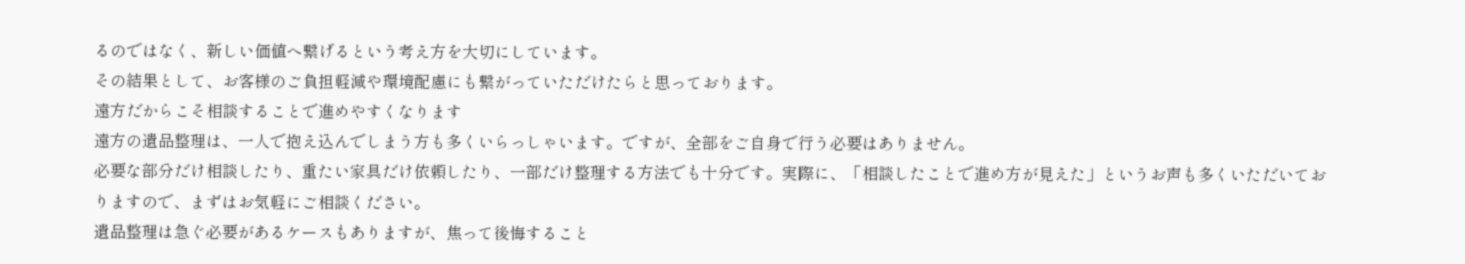るのではなく、新しい価値へ繋げるという考え方を大切にしています。
その結果として、お客様のご負担軽減や環境配慮にも繋がっていただけたらと思っております。
遠方だからこそ相談することで進めやすくなります
遠方の遺品整理は、一人で抱え込んでしまう方も多くいらっしゃいます。ですが、全部をご自身で行う必要はありません。
必要な部分だけ相談したり、重たい家具だけ依頼したり、一部だけ整理する方法でも十分です。実際に、「相談したことで進め方が見えた」というお声も多くいただいておりますので、まずはお気軽にご相談ください。
遺品整理は急ぐ必要があるケースもありますが、焦って後悔すること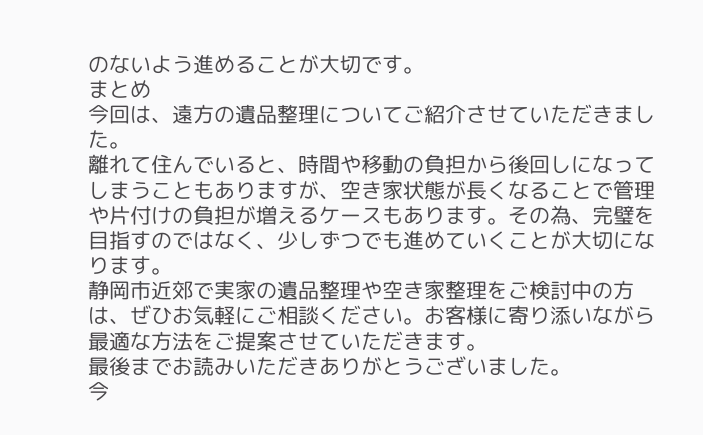のないよう進めることが大切です。
まとめ
今回は、遠方の遺品整理についてご紹介させていただきました。
離れて住んでいると、時間や移動の負担から後回しになってしまうこともありますが、空き家状態が長くなることで管理や片付けの負担が増えるケースもあります。その為、完璧を目指すのではなく、少しずつでも進めていくことが大切になります。
静岡市近郊で実家の遺品整理や空き家整理をご検討中の方は、ぜひお気軽にご相談ください。お客様に寄り添いながら最適な方法をご提案させていただきます。
最後までお読みいただきありがとうございました。
今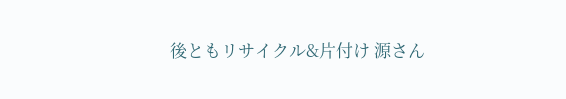後ともリサイクル&片付け 源さん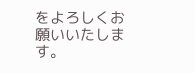をよろしくお願いいたします。